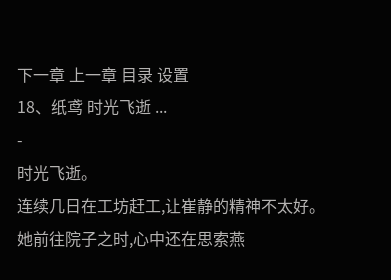下一章 上一章 目录 设置
18、纸鸢 时光飞逝 ...
-
时光飞逝。
连续几日在工坊赶工,让崔静的精神不太好。
她前往院子之时,心中还在思索燕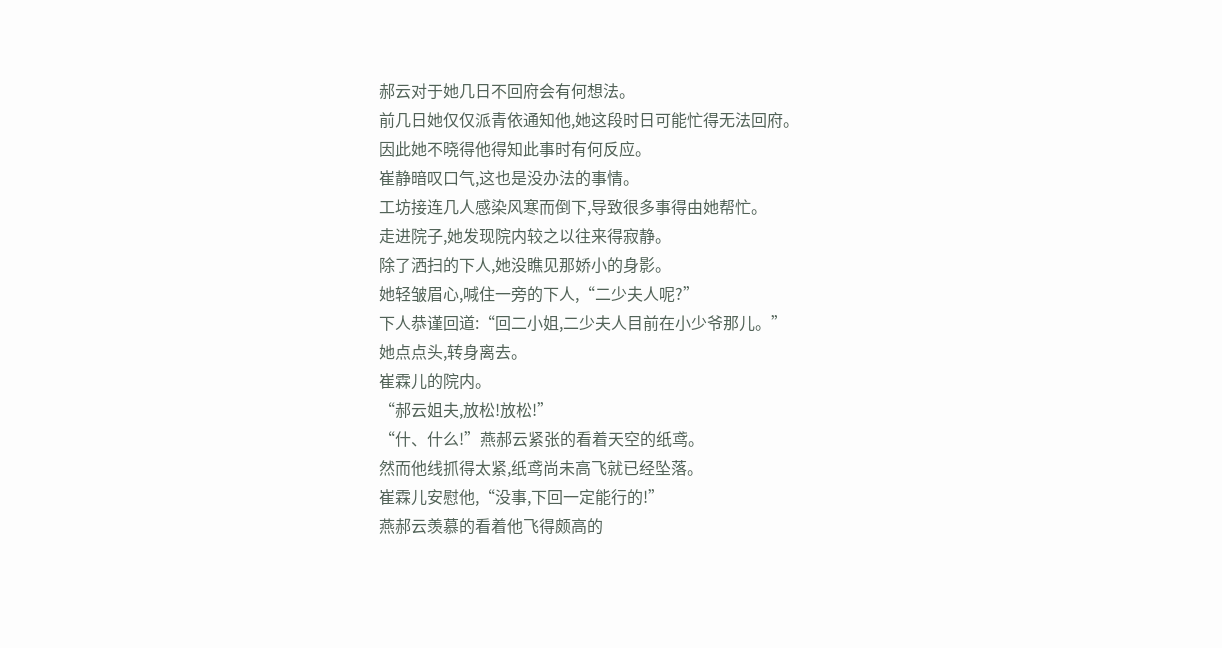郝云对于她几日不回府会有何想法。
前几日她仅仅派青依通知他,她这段时日可能忙得无法回府。
因此她不晓得他得知此事时有何反应。
崔静暗叹口气,这也是没办法的事情。
工坊接连几人感染风寒而倒下,导致很多事得由她帮忙。
走进院子,她发现院内较之以往来得寂静。
除了洒扫的下人,她没瞧见那娇小的身影。
她轻皱眉心,喊住一旁的下人,“二少夫人呢?”
下人恭谨回道:“回二小姐,二少夫人目前在小少爷那儿。”
她点点头,转身离去。
崔霖儿的院内。
“郝云姐夫,放松!放松!”
“什、什么!”燕郝云紧张的看着天空的纸鸢。
然而他线抓得太紧,纸鸢尚未高飞就已经坠落。
崔霖儿安慰他,“没事,下回一定能行的!”
燕郝云羡慕的看着他飞得颇高的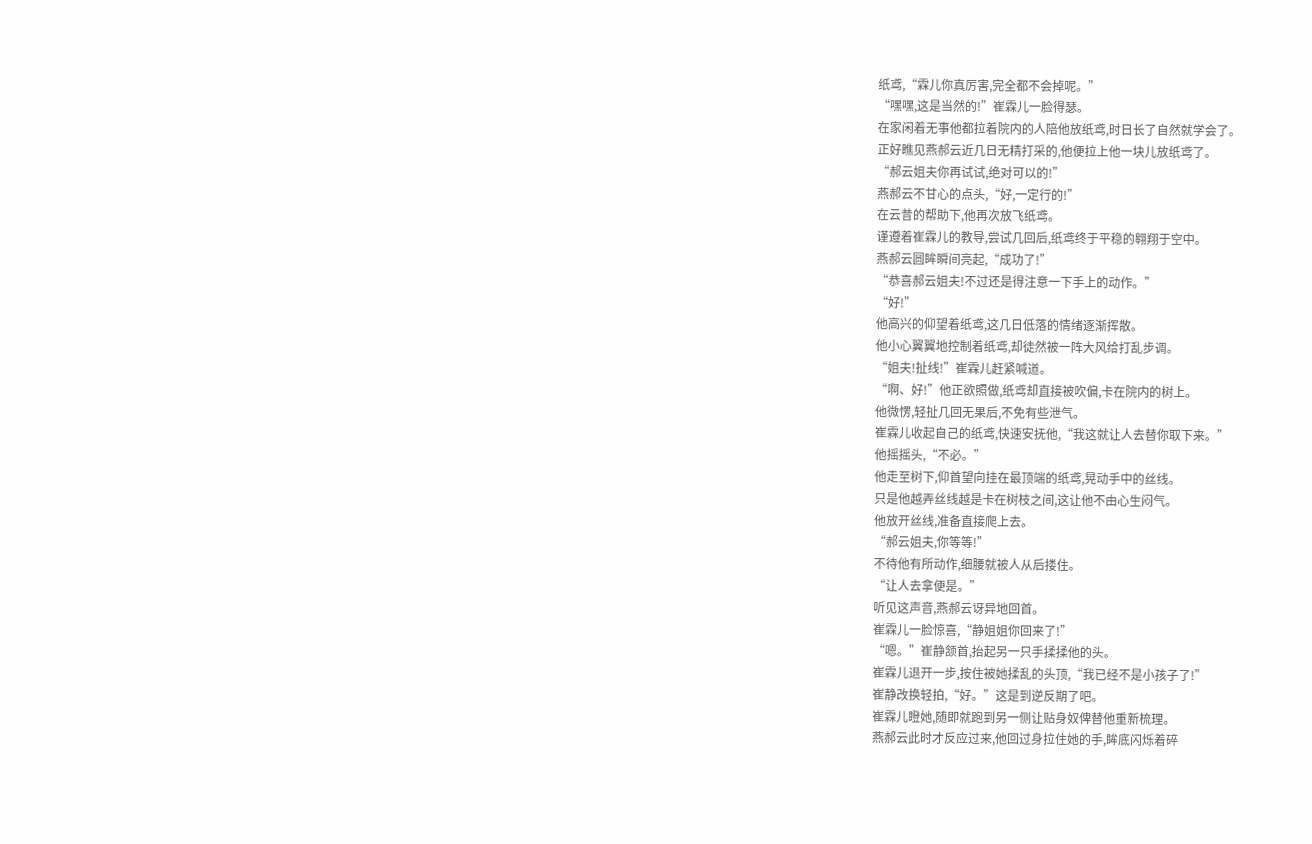纸鸢,“霖儿你真厉害,完全都不会掉呢。”
“嘿嘿,这是当然的!”崔霖儿一脸得瑟。
在家闲着无事他都拉着院内的人陪他放纸鸢,时日长了自然就学会了。
正好瞧见燕郝云近几日无精打采的,他便拉上他一块儿放纸鸢了。
“郝云姐夫你再试试,绝对可以的!”
燕郝云不甘心的点头,“好,一定行的!”
在云昔的帮助下,他再次放飞纸鸢。
谨遵着崔霖儿的教导,尝试几回后,纸鸢终于平稳的翱翔于空中。
燕郝云圆眸瞬间亮起,“成功了!”
“恭喜郝云姐夫!不过还是得注意一下手上的动作。”
“好!”
他高兴的仰望着纸鸢,这几日低落的情绪逐渐挥散。
他小心翼翼地控制着纸鸢,却徒然被一阵大风给打乱步调。
“姐夫!扯线!”崔霖儿赶紧喊道。
“啊、好!”他正欲照做,纸鸢却直接被吹偏,卡在院内的树上。
他微愣,轻扯几回无果后,不免有些泄气。
崔霖儿收起自己的纸鸢,快速安抚他,“我这就让人去替你取下来。”
他摇摇头,“不必。”
他走至树下,仰首望向挂在最顶端的纸鸢,晃动手中的丝线。
只是他越弄丝线越是卡在树枝之间,这让他不由心生闷气。
他放开丝线,准备直接爬上去。
“郝云姐夫,你等等!”
不待他有所动作,细腰就被人从后搂住。
“让人去拿便是。”
听见这声音,燕郝云讶异地回首。
崔霖儿一脸惊喜,“静姐姐你回来了!”
“嗯。”崔静颔首,抬起另一只手揉揉他的头。
崔霖儿退开一步,按住被她揉乱的头顶,“我已经不是小孩子了!”
崔静改换轻拍,“好。”这是到逆反期了吧。
崔霖儿瞪她,随即就跑到另一侧让贴身奴俾替他重新梳理。
燕郝云此时才反应过来,他回过身拉住她的手,眸底闪烁着碎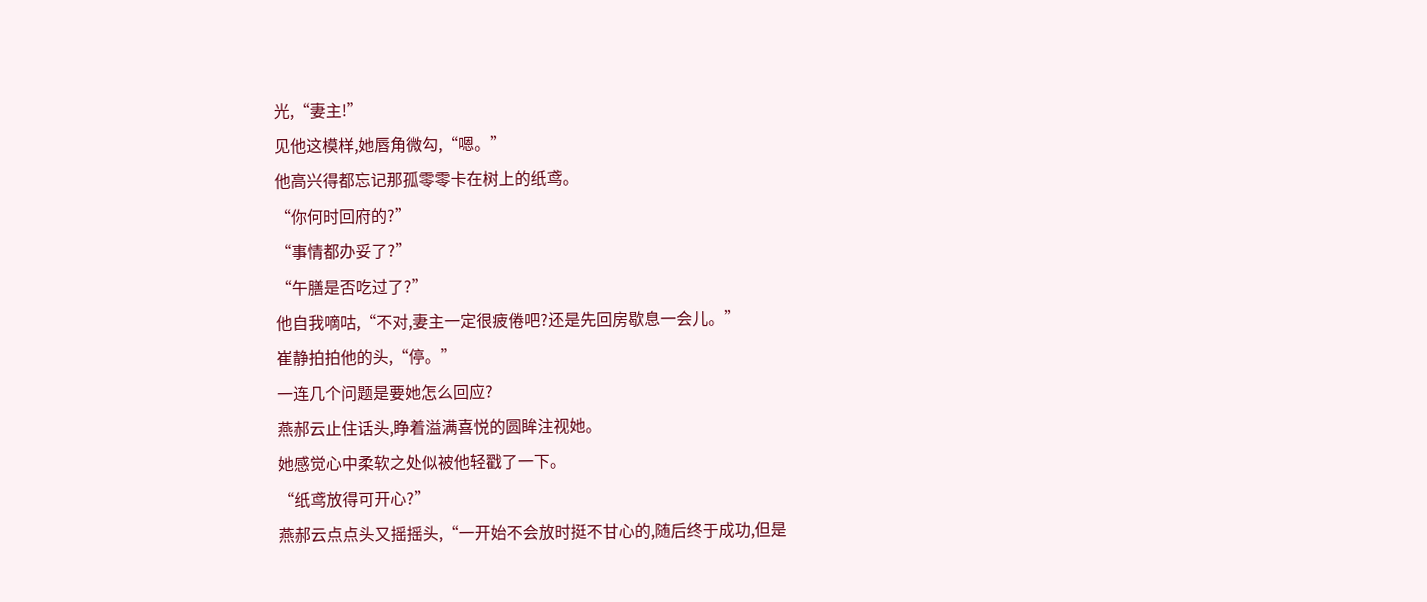光,“妻主!”
见他这模样,她唇角微勾,“嗯。”
他高兴得都忘记那孤零零卡在树上的纸鸢。
“你何时回府的?”
“事情都办妥了?”
“午膳是否吃过了?”
他自我嘀咕,“不对,妻主一定很疲倦吧?还是先回房歇息一会儿。”
崔静拍拍他的头,“停。”
一连几个问题是要她怎么回应?
燕郝云止住话头,睁着溢满喜悦的圆眸注视她。
她感觉心中柔软之处似被他轻戳了一下。
“纸鸢放得可开心?”
燕郝云点点头又摇摇头,“一开始不会放时挺不甘心的,随后终于成功,但是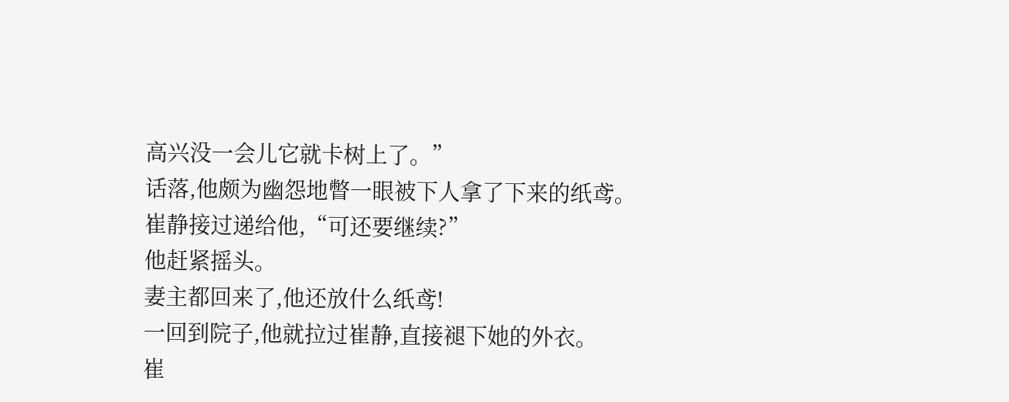高兴没一会儿它就卡树上了。”
话落,他颇为幽怨地瞥一眼被下人拿了下来的纸鸢。
崔静接过递给他,“可还要继续?”
他赶紧摇头。
妻主都回来了,他还放什么纸鸢!
一回到院子,他就拉过崔静,直接褪下她的外衣。
崔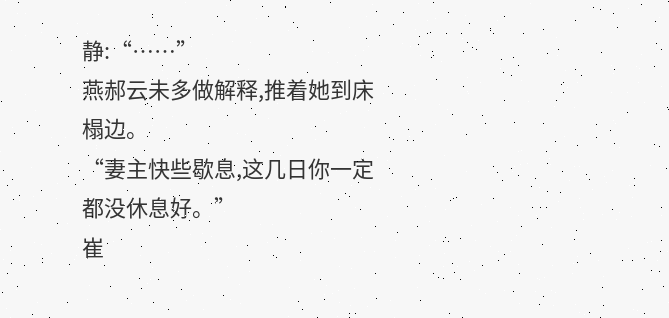静:“……”
燕郝云未多做解释,推着她到床榻边。
“妻主快些歇息,这几日你一定都没休息好。”
崔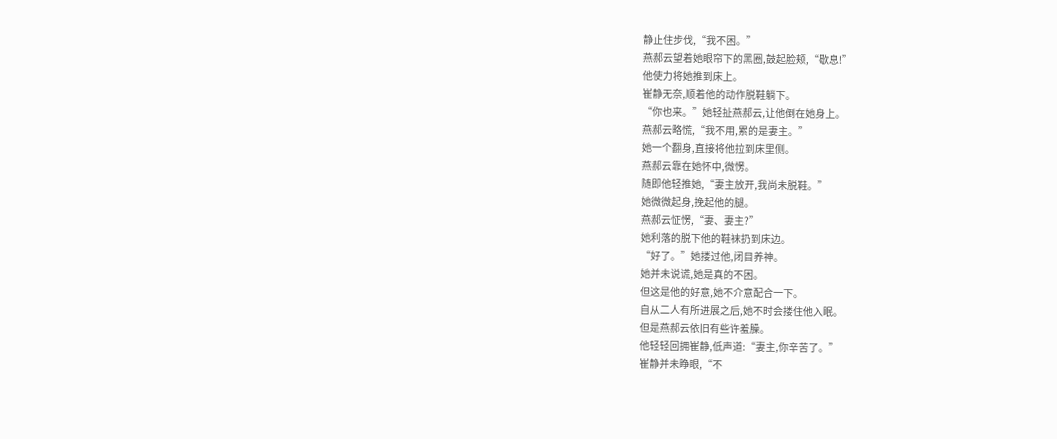静止住步伐,“我不困。”
燕郝云望着她眼帘下的黑圈,鼓起脸颊,“歇息!”
他使力将她推到床上。
崔静无奈,顺着他的动作脱鞋躺下。
“你也来。”她轻扯燕郝云,让他倒在她身上。
燕郝云略慌,“我不用,累的是妻主。”
她一个翻身,直接将他拉到床里侧。
燕郝云靠在她怀中,微愣。
随即他轻推她,“妻主放开,我尚未脱鞋。”
她微微起身,挽起他的腿。
燕郝云怔愣,“妻、妻主?”
她利落的脱下他的鞋袜扔到床边。
“好了。”她搂过他,闭目养神。
她并未说谎,她是真的不困。
但这是他的好意,她不介意配合一下。
自从二人有所进展之后,她不时会搂住他入眠。
但是燕郝云依旧有些许羞臊。
他轻轻回拥崔静,低声道:“妻主,你辛苦了。”
崔静并未睁眼,“不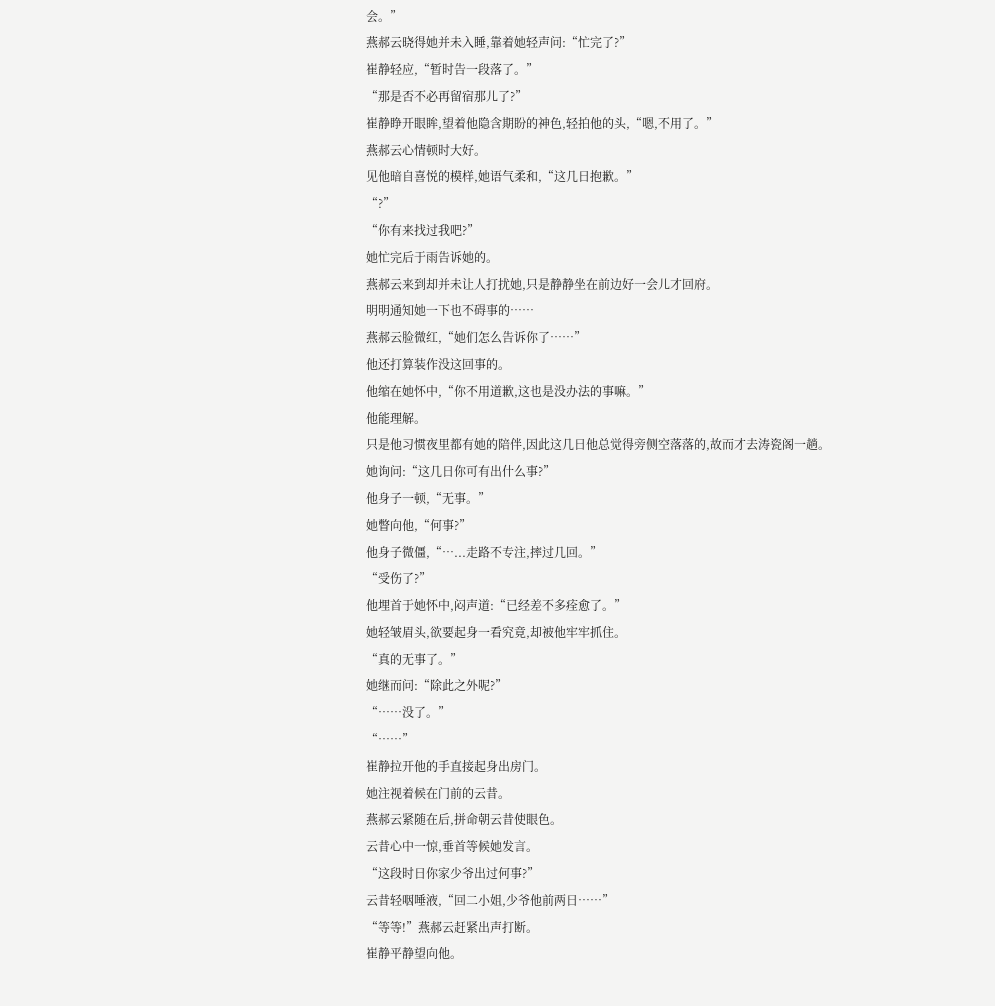会。”
燕郝云晓得她并未入睡,靠着她轻声问:“忙完了?”
崔静轻应,“暂时告一段落了。”
“那是否不必再留宿那儿了?”
崔静睁开眼眸,望着他隐含期盼的神色,轻拍他的头,“嗯,不用了。”
燕郝云心情顿时大好。
见他暗自喜悦的模样,她语气柔和,“这几日抱歉。”
“?”
“你有来找过我吧?”
她忙完后于雨告诉她的。
燕郝云来到却并未让人打扰她,只是静静坐在前边好一会儿才回府。
明明通知她一下也不碍事的……
燕郝云脸微红,“她们怎么告诉你了……”
他还打算装作没这回事的。
他缩在她怀中,“你不用道歉,这也是没办法的事嘛。”
他能理解。
只是他习惯夜里都有她的陪伴,因此这几日他总觉得旁侧空落落的,故而才去涛瓷阁一趟。
她询问:“这几日你可有出什么事?”
他身子一顿,“无事。”
她瞥向他,“何事?”
他身子微僵,“…...走路不专注,摔过几回。”
“受伤了?”
他埋首于她怀中,闷声道:“已经差不多痊愈了。”
她轻皱眉头,欲要起身一看究竟,却被他牢牢抓住。
“真的无事了。”
她继而问:“除此之外呢?”
“……没了。”
“……”
崔静拉开他的手直接起身出房门。
她注视着候在门前的云昔。
燕郝云紧随在后,拼命朝云昔使眼色。
云昔心中一惊,垂首等候她发言。
“这段时日你家少爷出过何事?”
云昔轻咽唾液,“回二小姐,少爷他前两日……”
“等等!”燕郝云赶紧出声打断。
崔静平静望向他。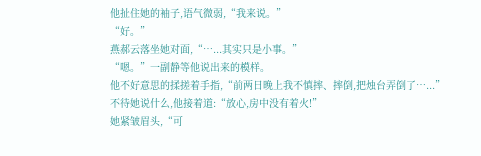他扯住她的袖子,语气微弱,“我来说。”
“好。”
燕郝云落坐她对面,“…...其实只是小事。”
“嗯。”一副静等他说出来的模样。
他不好意思的揉搓着手指,“前两日晚上我不慎摔、摔倒,把烛台弄倒了…...”
不待她说什么,他接着道:“放心,房中没有着火!”
她紧皱眉头,“可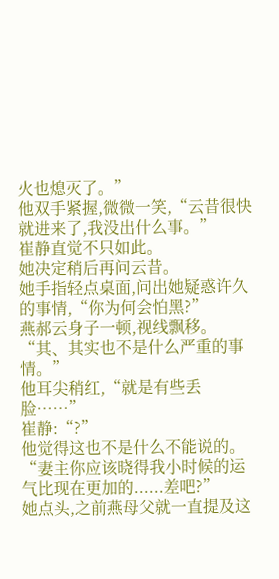火也熄灭了。”
他双手紧握,微微一笑,“云昔很快就进来了,我没出什么事。”
崔静直觉不只如此。
她决定稍后再问云昔。
她手指轻点桌面,问出她疑惑许久的事情,“你为何会怕黑?”
燕郝云身子一顿,视线飘移。
“其、其实也不是什么严重的事情。”
他耳尖稍红,“就是有些丢脸……”
崔静:“?”
他觉得这也不是什么不能说的。
“妻主你应该晓得我小时候的运气比现在更加的......差吧?”
她点头,之前燕母父就一直提及这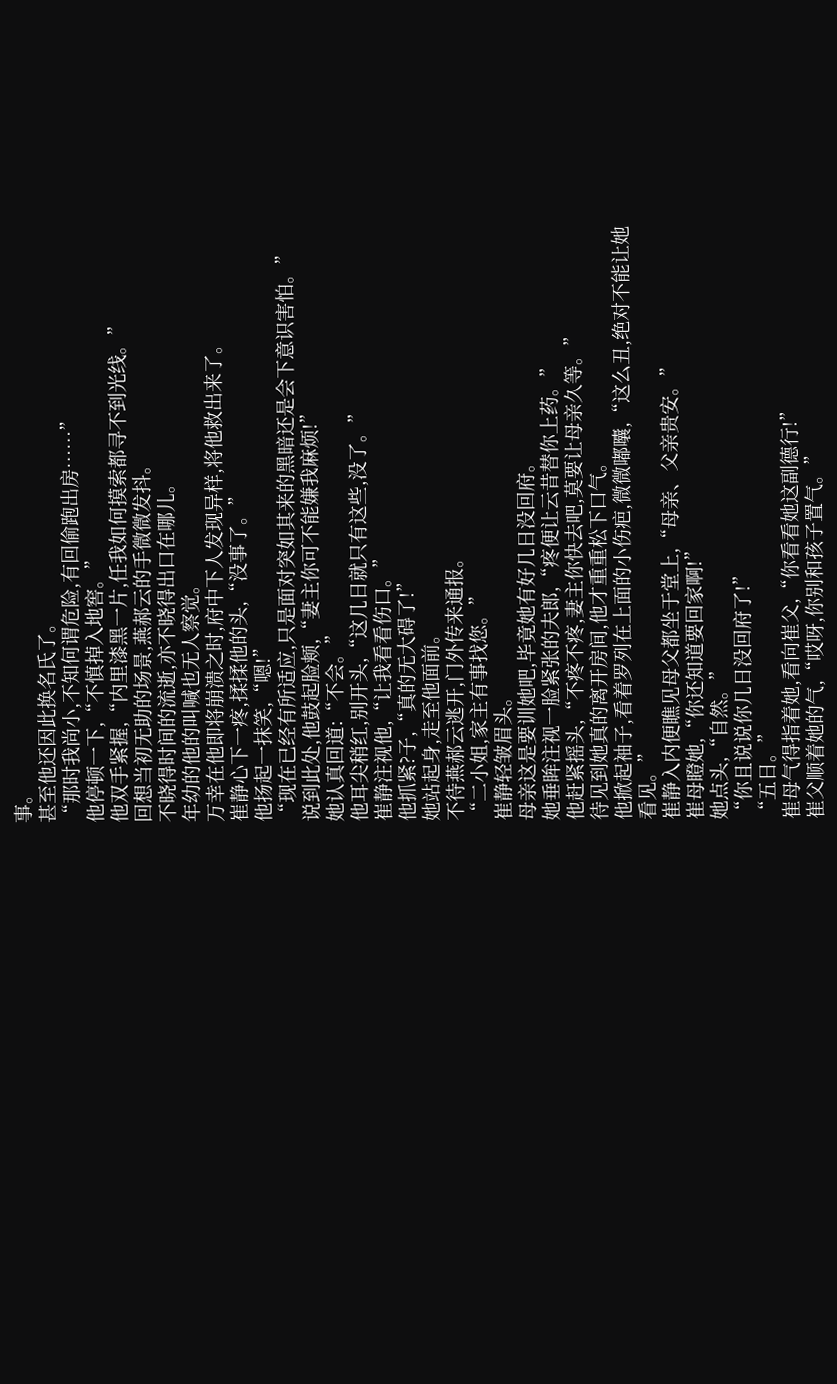事。
甚至他还因此换名氏了。
“那时我尚小,不知何谓危险,有回偷跑出房……”
他停顿一下,“不慎掉入地窖。”
他双手紧握,“内里漆黑一片,任我如何摸索都寻不到光线。”
回想当初无助的场景,燕郝云的手微微发抖。
不晓得时间的流逝,亦不晓得出口在哪儿。
年幼的他的叫喊也无人察觉。
万幸在他即将崩溃之时,府中下人发现异样,将他救出来了。
崔静心下一疼,揉揉他的头,“没事了。”
他扬起一抹笑,“嗯!”
“现在已经有所适应,只是面对突如其来的黑暗还是会下意识害怕。”
说到此处,他鼓起脸颊,“妻主你可不能嫌我麻烦!”
她认真回道:“不会。”
他耳尖稍红,别开头,“这几日就只有这些,没了。”
崔静注视他,“让我看看伤口。”
他抓紧?子,“真的无大碍了!”
她站起身,走至他面前。
不待燕郝云逃开,门外传来通报。
“二小姐,家主有事找您。”
崔静轻皱眉头。
母亲这是要训她吧,毕竟她有好几日没回府。
她垂眸注视一脸紧张的夫郎,“疼便让云昔替你上药。”
他赶紧摇头,“不疼不疼,妻主你快去吧,莫要让母亲久等。”
待见到她真的离开房间,他才重重松下口气。
他掀起袖子,看着罗列在上面的小伤疤,微微嘟囔,“这么丑,绝对不能让她看见。”
崔静入内便瞧见母父都坐于堂上,“母亲、父亲贵安。”
崔母瞪她,“你还知道要回家啊!”
她点头,“自然。”
“你且说说你几日没回府了!”
“五日。”
崔母气得指着她,看向崔父,“你看看她这副德行!”
崔父顺着她的气,“哎呀,你别和孩子置气。”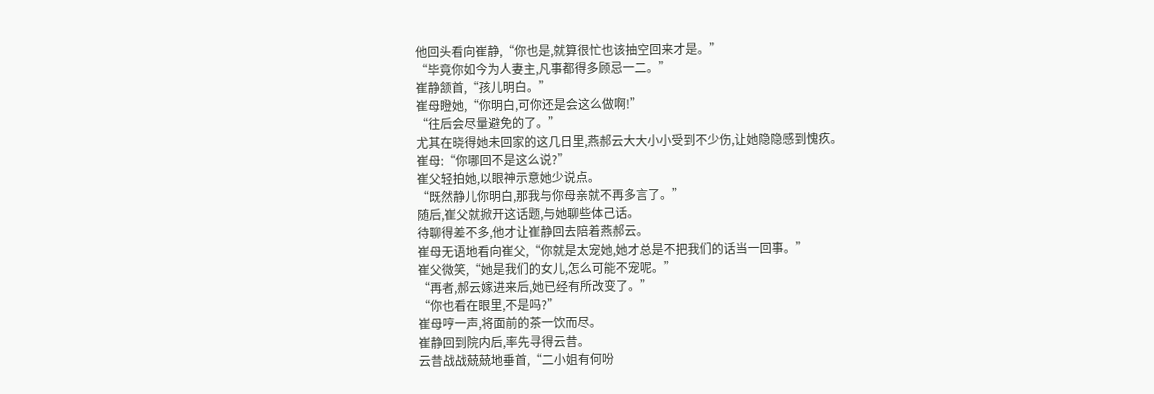他回头看向崔静,“你也是,就算很忙也该抽空回来才是。”
“毕竟你如今为人妻主,凡事都得多顾忌一二。”
崔静颔首,“孩儿明白。”
崔母瞪她,“你明白,可你还是会这么做啊!”
“往后会尽量避免的了。”
尤其在晓得她未回家的这几日里,燕郝云大大小小受到不少伤,让她隐隐感到愧疚。
崔母:“你哪回不是这么说?”
崔父轻拍她,以眼神示意她少说点。
“既然静儿你明白,那我与你母亲就不再多言了。”
随后,崔父就掀开这话题,与她聊些体己话。
待聊得差不多,他才让崔静回去陪着燕郝云。
崔母无语地看向崔父,“你就是太宠她,她才总是不把我们的话当一回事。”
崔父微笑,“她是我们的女儿,怎么可能不宠呢。”
“再者,郝云嫁进来后,她已经有所改变了。”
“你也看在眼里,不是吗?”
崔母哼一声,将面前的茶一饮而尽。
崔静回到院内后,率先寻得云昔。
云昔战战兢兢地垂首,“二小姐有何吩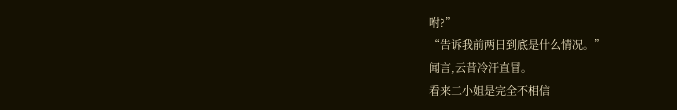咐?”
“告诉我前两日到底是什么情况。”
闻言,云昔冷汗直冒。
看来二小姐是完全不相信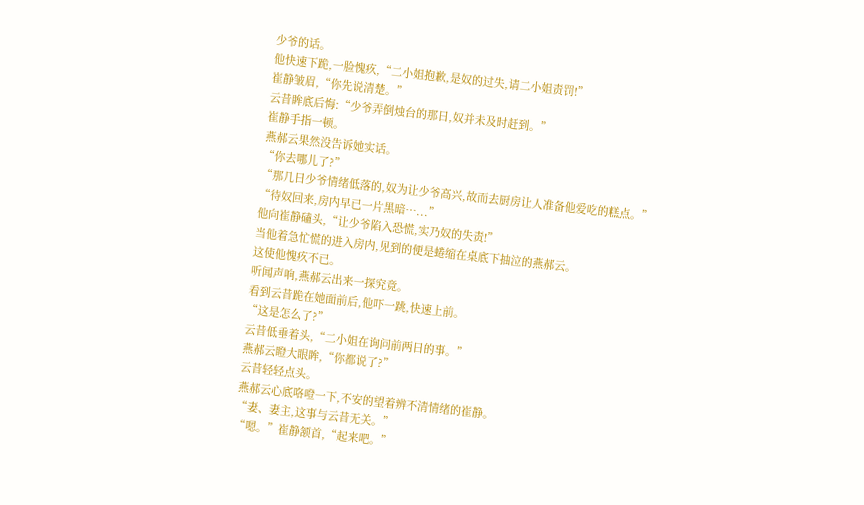少爷的话。
他快速下跪,一脸愧疚,“二小姐抱歉,是奴的过失,请二小姐责罚!”
崔静皱眉,“你先说清楚。”
云昔眸底后悔:“少爷弄倒烛台的那日,奴并未及时赶到。”
崔静手指一顿。
燕郝云果然没告诉她实话。
“你去哪儿了?”
“那几日少爷情绪低落的,奴为让少爷高兴,故而去厨房让人准备他爱吃的糕点。”
“待奴回来,房内早已一片黑暗…...”
他向崔静磕头,“让少爷陷入恐慌,实乃奴的失责!”
当他着急忙慌的进入房内,见到的便是蜷缩在桌底下抽泣的燕郝云。
这使他愧疚不已。
听闻声响,燕郝云出来一探究竟。
看到云昔跪在她面前后,他吓一跳,快速上前。
“这是怎么了?”
云昔低垂着头,“二小姐在询问前两日的事。”
燕郝云瞪大眼眸,“你都说了?”
云昔轻轻点头。
燕郝云心底咯噔一下,不安的望着辨不清情绪的崔静。
“妻、妻主,这事与云昔无关。”
“嗯。”崔静颔首,“起来吧。”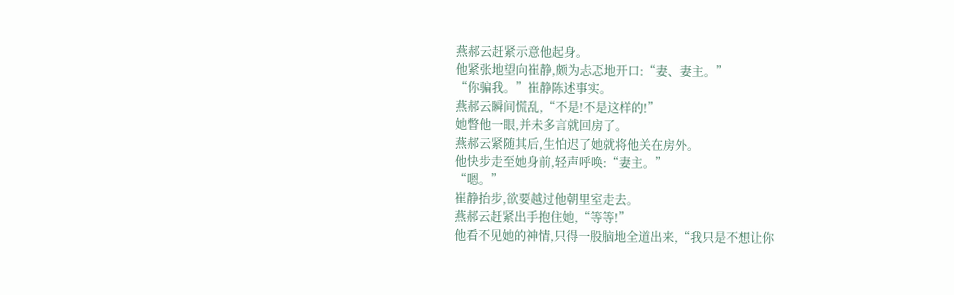燕郝云赶紧示意他起身。
他紧张地望向崔静,颇为忐忑地开口:“妻、妻主。”
“你骗我。”崔静陈述事实。
燕郝云瞬间慌乱,“不是!不是这样的!”
她瞥他一眼,并未多言就回房了。
燕郝云紧随其后,生怕迟了她就将他关在房外。
他快步走至她身前,轻声呼唤:“妻主。”
“嗯。”
崔静抬步,欲要越过他朝里室走去。
燕郝云赶紧出手抱住她,“等等!”
他看不见她的神情,只得一股脑地全道出来,“我只是不想让你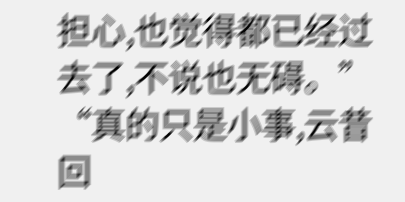担心,也觉得都已经过去了,不说也无碍。”
“真的只是小事,云昔回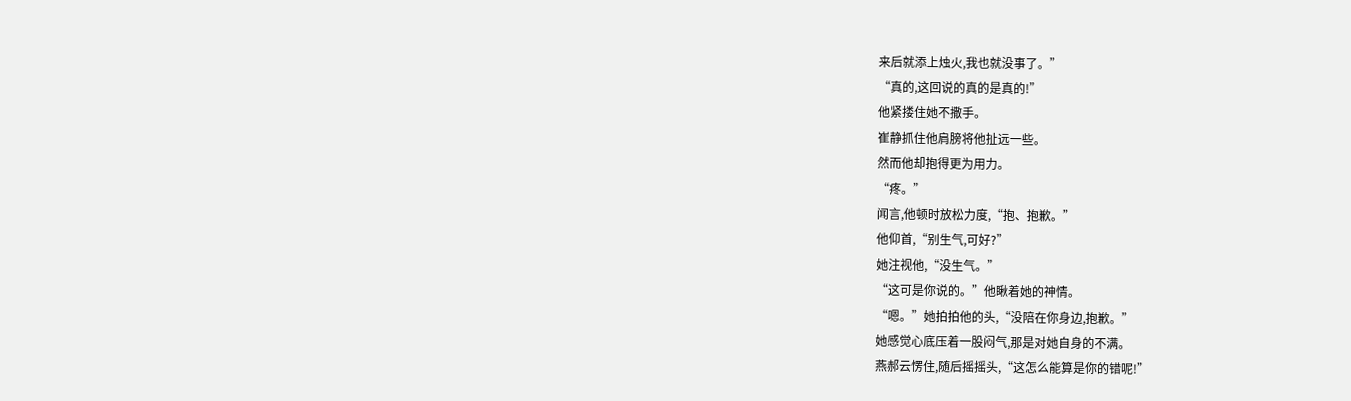来后就添上烛火,我也就没事了。”
“真的,这回说的真的是真的!”
他紧搂住她不撒手。
崔静抓住他肩膀将他扯远一些。
然而他却抱得更为用力。
“疼。”
闻言,他顿时放松力度,“抱、抱歉。”
他仰首,“别生气,可好?”
她注视他,“没生气。”
“这可是你说的。”他瞅着她的神情。
“嗯。”她拍拍他的头,“没陪在你身边,抱歉。”
她感觉心底压着一股闷气,那是对她自身的不满。
燕郝云愣住,随后摇摇头,“这怎么能算是你的错呢!”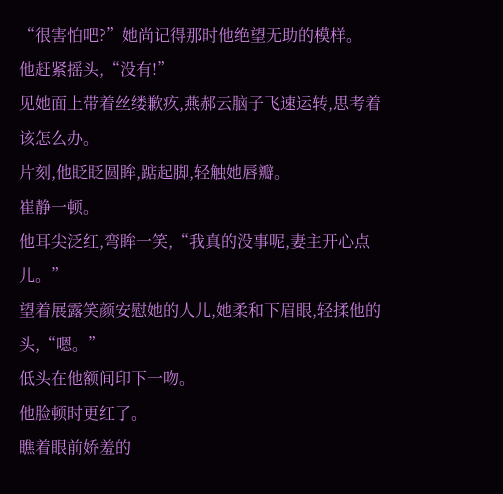“很害怕吧?”她尚记得那时他绝望无助的模样。
他赶紧摇头,“没有!”
见她面上带着丝缕歉疚,燕郝云脑子飞速运转,思考着该怎么办。
片刻,他眨眨圆眸,踮起脚,轻触她唇瓣。
崔静一顿。
他耳尖泛红,弯眸一笑,“我真的没事呢,妻主开心点儿。”
望着展露笑颜安慰她的人儿,她柔和下眉眼,轻揉他的头,“嗯。”
低头在他额间印下一吻。
他脸顿时更红了。
瞧着眼前娇羞的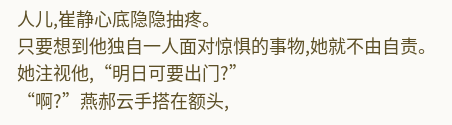人儿,崔静心底隐隐抽疼。
只要想到他独自一人面对惊惧的事物,她就不由自责。
她注视他,“明日可要出门?”
“啊?”燕郝云手搭在额头,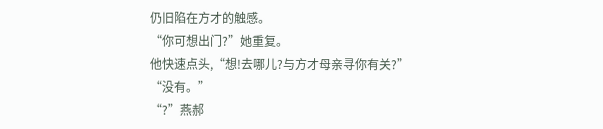仍旧陷在方才的触感。
“你可想出门?”她重复。
他快速点头,“想!去哪儿?与方才母亲寻你有关?”
“没有。”
“?”燕郝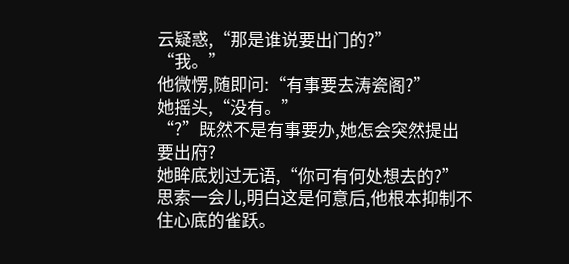云疑惑,“那是谁说要出门的?”
“我。”
他微愣,随即问:“有事要去涛瓷阁?”
她摇头,“没有。”
“?”既然不是有事要办,她怎会突然提出要出府?
她眸底划过无语,“你可有何处想去的?”
思索一会儿,明白这是何意后,他根本抑制不住心底的雀跃。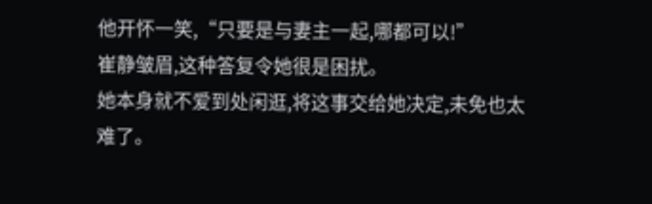他开怀一笑,“只要是与妻主一起,哪都可以!”
崔静皱眉,这种答复令她很是困扰。
她本身就不爱到处闲逛,将这事交给她决定,未免也太难了。